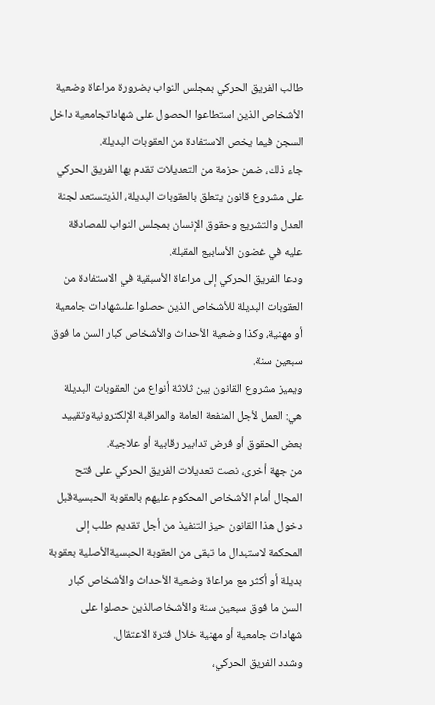طالب الفريق الحركي بمجلس النواب بضرورة مراعاة وضعية الأشخاص الذين استطاعوا الحصول على شهاداتجامعية داخل السجن فيما يخص الاستفادة من العقوبات البديلة.
جاء ذلك، ضمن حزمة من التعديلات تقدم بها الفريق الحركي على مشروع قانون يتعلق بالعقوبات البديلة، الذيتستعد لجنة العدل والتشريع وحقوق الإنسان بمجلس النواب للمصادقة عليه في غضون الأسابيع المقبلة.
ودعا الفريق الحركي إلى مراعاة الأسبقية في الاستفادة من العقوبات البديلة للأشخاص الذين حصلوا علىشهادات جامعية أو مهنية، وكذا وضعية الأحداث والأشخاص كبار السن ما فوق سبعين سنة.
ويميز مشروع القانون بين ثلاثة أنواع من العقوبات البديلة هي: العمل لأجل المنفعة العامة والمراقبة الإلكترونيةوتقييد بعض الحقوق أو فرض تدابير رقابية أو علاجية.
من جهة أخرى، نصت تعديلات الفريق الحركي على فتح المجال أمام الأشخاص المحكوم عليهم بالعقوبة الحبسيةقبل دخول هذا القانون حيز التنفيذ من أجل تقديم طلب إلى المحكمة لاستبدال ما تبقى من العقوبة الحبسيةالأصلية بعقوبة بديلة أو أكثر مع مراعاة وضعية الأحداث والأشخاص كبار السن ما فوق سبعين سنة والأشخاصالذين حصلوا على شهادات جامعية أو مهنية خلال فترة الاعتقال.
وشدد الفريق الحركي،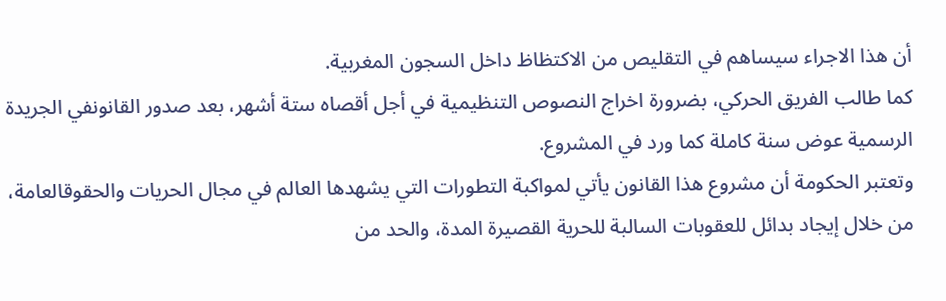أن هذا الاجراء سيساهم في التقليص من الاكتظاظ داخل السجون المغربية.
كما طالب الفريق الحركي، بضرورة اخراج النصوص التنظيمية في أجل أقصاه ستة أشهر، بعد صدور القانونفي الجريدة الرسمية عوض سنة كاملة كما ورد في المشروع.
وتعتبر الحكومة أن مشروع هذا القانون يأتي لمواكبة التطورات التي يشهدها العالم في مجال الحريات والحقوقالعامة، من خلال إيجاد بدائل للعقوبات السالبة للحرية القصيرة المدة، والحد من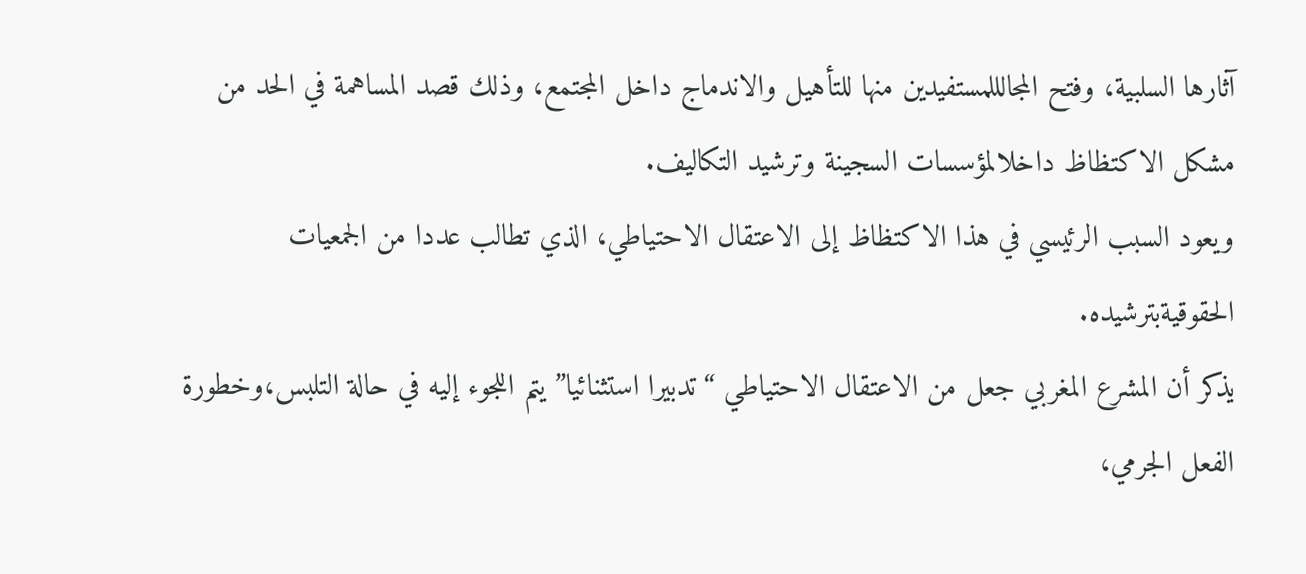آثارها السلبية، وفتح المجالللمستفيدين منها للتأهيل والاندماج داخل المجتمع، وذلك قصد المساهمة في الحد من مشكل الاكتظاظ داخلالمؤسسات السجينة وترشيد التكاليف.
ويعود السبب الرئيسي في هذا الاكتظاظ إلى الاعتقال الاحتياطي، الذي تطالب عددا من الجمعيات الحقوقيةبترشيده.
يذكر أن المشرع المغربي جعل من الاعتقال الاحتياطي “تدبيرا استثنائيا” يتم اللجوء إليه في حالة التلبس،وخطورة الفعل الجرمي،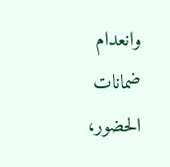وانعدام ضمانات الحضور،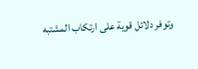وتوفر دلائل قوية على ارتكاب المشتبه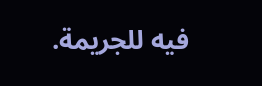فيه للجريمة.